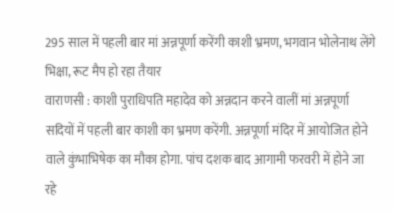295 साल में पहली बार मां अन्नपूर्णा करेंगी काशी भ्रमण, भगवान भोलेनाथ लेंगे भिक्षा, रूट मैप हो रहा तैयार
वाराणसी : काशी पुराधिपति महादेव को अन्नदान करने वालीं मां अन्नपूर्णा सदियों में पहली बार काशी का भ्रमण करेंगी. अन्नपूर्णा मंदिर में आयोजित होने वाले कुंभाभिषेक का मौका होगा. पांच दशक बाद आगामी फरवरी में होने जा रहे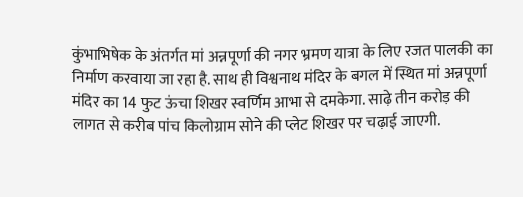कुंभाभिषेक के अंतर्गत मां अन्नपूर्णा की नगर भ्रमण यात्रा के लिए रजत पालकी का निर्माण करवाया जा रहा है. साथ ही विश्वनाथ मंदिर के बगल में स्थित मां अन्नपूर्णा मंदिर का 14 फुट ऊंचा शिखर स्वर्णिम आभा से दमकेगा. साढ़े तीन करोड़ की लागत से करीब पांच किलोग्राम सोने की प्लेट शिखर पर चढ़ाई जाएगी.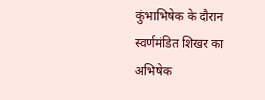कुंभाभिषेक के दौरान स्वर्णमंडित शिखर का अभिषेक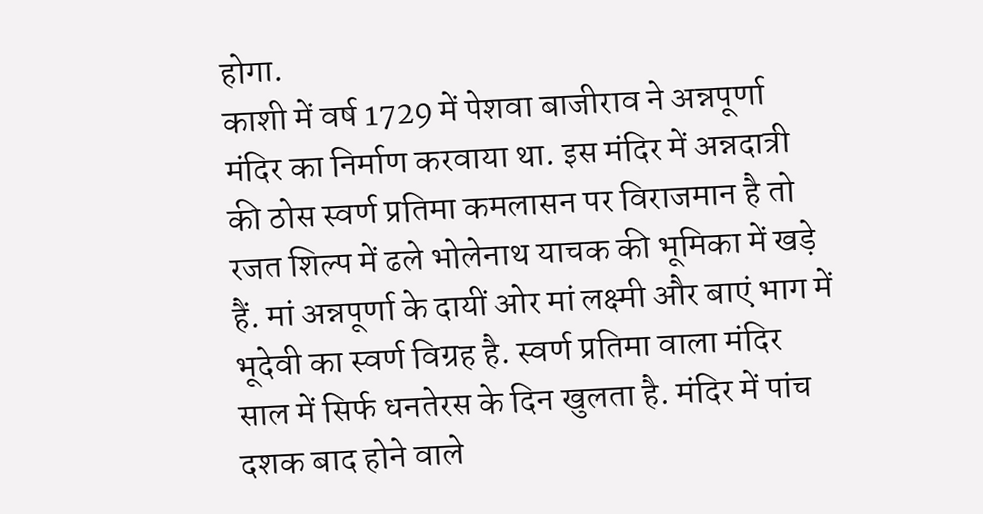होगा.
काशी में वर्ष 1729 में पेशवा बाजीराव ने अन्नपूर्णा मंदिर का निर्माण करवाया था. इस मंदिर में अन्नदात्री की ठोस स्वर्ण प्रतिमा कमलासन पर विराजमान है तो रजत शिल्प में ढले भोलेनाथ याचक की भूमिका में खड़े हैं. मां अन्नपूर्णा के दायीं ओर मां लक्ष्मी और बाएं भाग में भूदेवी का स्वर्ण विग्रह है. स्वर्ण प्रतिमा वाला मंदिर साल में सिर्फ धनतेरस के दिन खुलता है. मंदिर में पांच दशक बाद होने वाले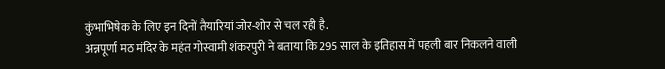कुंभाभिषेक के लिए इन दिनों तैयारियां जोर-शोर से चल रही है.
अन्नपूर्णा मठ मंदिर के महंत गोस्वामी शंकरपुरी ने बताया कि 295 साल के इतिहास में पहली बार निकलने वाली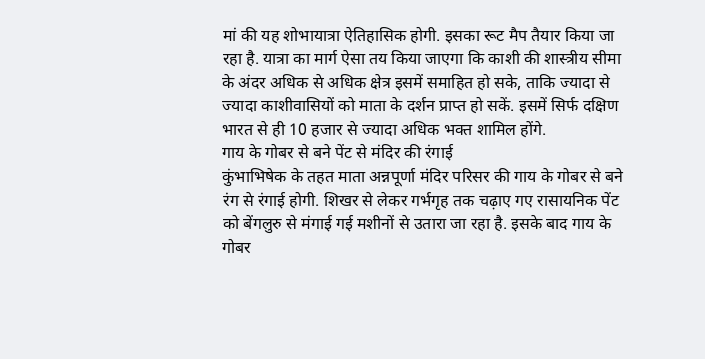मां की यह शोभायात्रा ऐतिहासिक होगी. इसका रूट मैप तैयार किया जा रहा है. यात्रा का मार्ग ऐसा तय किया जाएगा कि काशी की शास्त्रीय सीमा के अंदर अधिक से अधिक क्षेत्र इसमें समाहित हो सके, ताकि ज्यादा से ज्यादा काशीवासियों को माता के दर्शन प्राप्त हो सकें. इसमें सिर्फ दक्षिण भारत से ही 10 हजार से ज्यादा अधिक भक्त शामिल होंगे.
गाय के गोबर से बने पेंट से मंदिर की रंगाई
कुंभाभिषेक के तहत माता अन्नपूर्णा मंदिर परिसर की गाय के गोबर से बने रंग से रंगाई होगी. शिखर से लेकर गर्भगृह तक चढ़ाए गए रासायनिक पेंट को बेंगलुरु से मंगाई गई मशीनों से उतारा जा रहा है. इसके बाद गाय के गोबर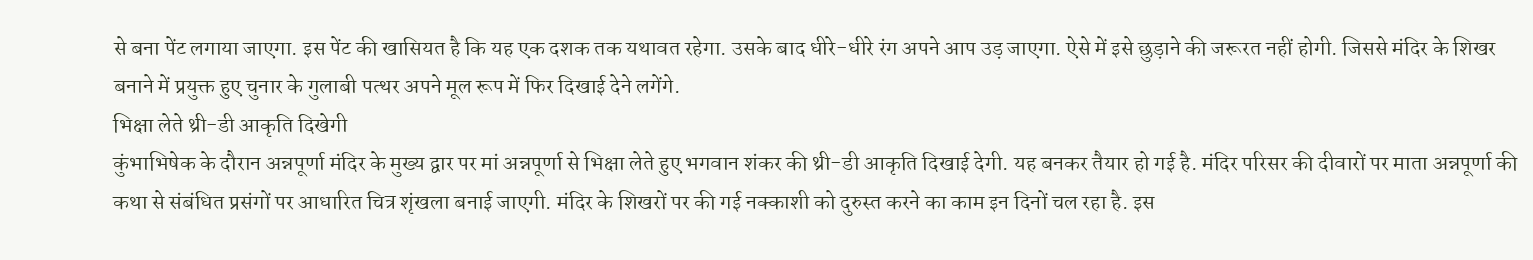से बना पेंट लगाया जाएगा. इस पेंट की खासियत है कि यह एक दशक तक यथावत रहेगा. उसके बाद धीरे-धीरे रंग अपने आप उड़ जाएगा. ऐसे में इसे छुड़ाने की जरूरत नहीं होगी. जिससे मंदिर के शिखर बनाने में प्रयुक्त हुए चुनार के गुलाबी पत्थर अपने मूल रूप में फिर दिखाई देने लगेंगे.
भिक्षा लेते थ्री-डी आकृति दिखेगी
कुंभाभिषेक के दौरान अन्नपूर्णा मंदिर के मुख्य द्वार पर मां अन्नपूर्णा से भिक्षा लेते हुए भगवान शंकर की थ्री-डी आकृति दिखाई देगी. यह बनकर तैयार हो गई है. मंदिर परिसर की दीवारों पर माता अन्नपूर्णा की कथा से संबंधित प्रसंगों पर आधारित चित्र शृंखला बनाई जाएगी. मंदिर के शिखरों पर की गई नक्काशी को दुरुस्त करने का काम इन दिनों चल रहा है. इस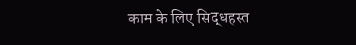काम के लिए सिद्धहस्त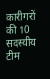कारीगरों की 10 सदस्यीय टीम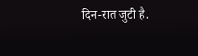दिन-रात जुटी है.